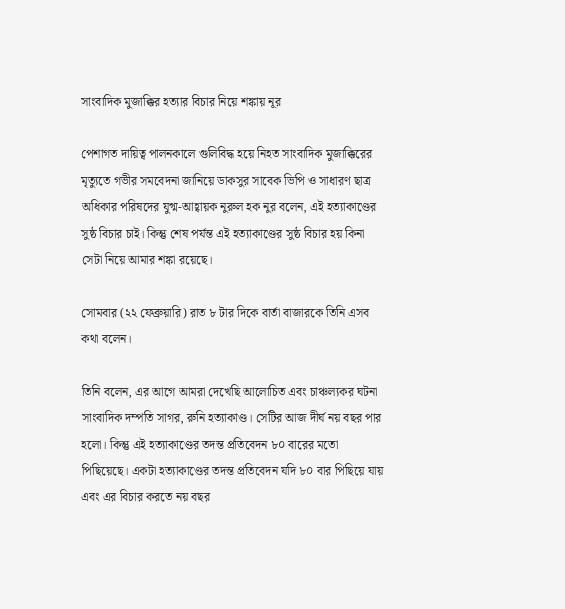সাংবাদিক মুজাক্কির হত্যার বিচার নিয়ে শঙ্কায় নূর

পেশাগত দায়িত্ব পালনকালে গুলিবিদ্ধ হয়ে নিহত সাংবাদিক মুজাক্কিরের মৃত্যুতে গভীর সমবেদনা জানিয়ে ডাকসুর সাবেক ভিপি ও সাধারণ ছাত্র অধিকার পরিষদের যুগ্ম-আহ্বায়ক নুরুল হক নুর বলেন, এই হত্যাকাণ্ডের সুষ্ঠ বিচার চাই। কিন্তু শেষ পর্যন্ত এই হত্যাকাণ্ডের সুষ্ঠ বিচার হয় কিনা সেটা নিয়ে আমার শঙ্কা রয়েছে।

সোমবার (২২ ফেব্রুয়ারি) রাত ৮ টার দিকে বার্তা বাজারকে তিনি এসব কথা বলেন।

তিনি বলেন, এর আগে আমরা দেখেছি আলোচিত এবং চাঞ্চল্যকর ঘটনা সাংবাদিক দম্পতি সাগর, রুনি হত্যাকাণ্ড। সেটির আজ দীর্ঘ নয় বছর পার হলো। কিন্তু এই হত্যাকাণ্ডের তদন্ত প্রতিবেদন ৮০ বারের মতো পিছিয়েছে। একটা হত্যাকাণ্ডের তদন্ত প্রতিবেদন যদি ৮০ বার পিছিয়ে যায় এবং এর বিচার করতে নয় বছর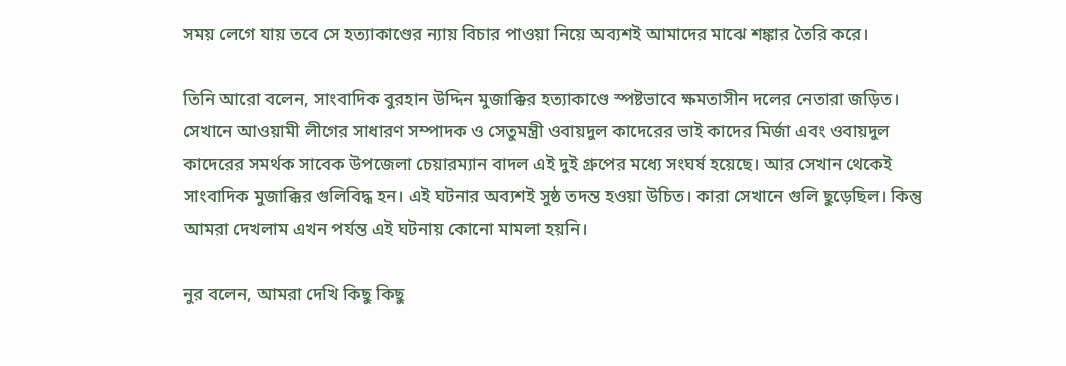সময় লেগে যায় তবে সে হত্যাকাণ্ডের ন্যায় বিচার পাওয়া নিয়ে অব্যশই আমাদের মাঝে শঙ্কার তৈরি করে।

তিনি আরো বলেন, সাংবাদিক বুরহান উদ্দিন মুজাক্কির হত্যাকাণ্ডে স্পষ্টভাবে ক্ষমতাসীন দলের নেতারা জড়িত। সেখানে আওয়ামী লীগের সাধারণ সম্পাদক ও সেতুমন্ত্রী ওবায়দুল কাদেরের ভাই কাদের মির্জা এবং ওবায়দুল কাদেরের সমর্থক সাবেক উপজেলা চেয়ারম্যান বাদল এই দুই গ্রুপের মধ্যে সংঘর্ষ হয়েছে। আর সেখান থেকেই সাংবাদিক মুজাক্কির গুলিবিদ্ধ হন। এই ঘটনার অব্যশই সুষ্ঠ তদন্ত হওয়া উচিত। কারা সেখানে গুলি ছুড়েছিল। কিন্তু আমরা দেখলাম এখন পর্যন্ত এই ঘটনায় কোনো মামলা হয়নি।

নুর বলেন, আমরা দেখি কিছু কিছু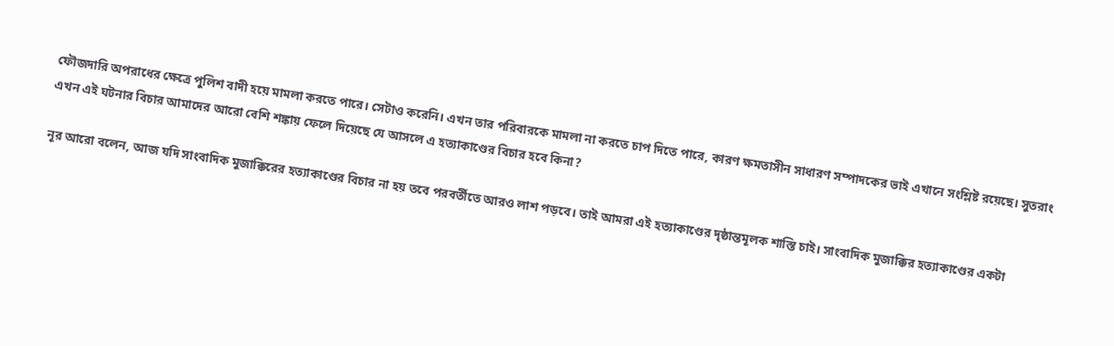ফৌজদারি অপরাধের ক্ষেত্রে পুলিশ বাদী হয়ে মামলা করতে পারে। সেটাও করেনি। এখন তার পরিবারকে মামলা না করতে চাপ দিতে পারে, কারণ ক্ষমতাসীন সাধারণ সম্পাদকের ভাই এখানে সংশ্লিষ্ট রয়েছে। সুতরাং এখন এই ঘটনার বিচার আমাদের আরো বেশি শঙ্কায় ফেলে দিয়েছে যে আসলে এ হত্যাকাণ্ডের বিচার হবে কিনা?

নূর আরো বলেন, আজ যদি সাংবাদিক মুজাক্কিরের হত্যাকাণ্ডের বিচার না হয় তবে পরবর্তীতে আরও লাশ পড়বে। তাই আমরা এই হত্যাকাণ্ডের দৃষ্ঠান্তমূলক শাস্তি চাই। সাংবাদিক মুজাক্কির হত্যাকাণ্ডের একটা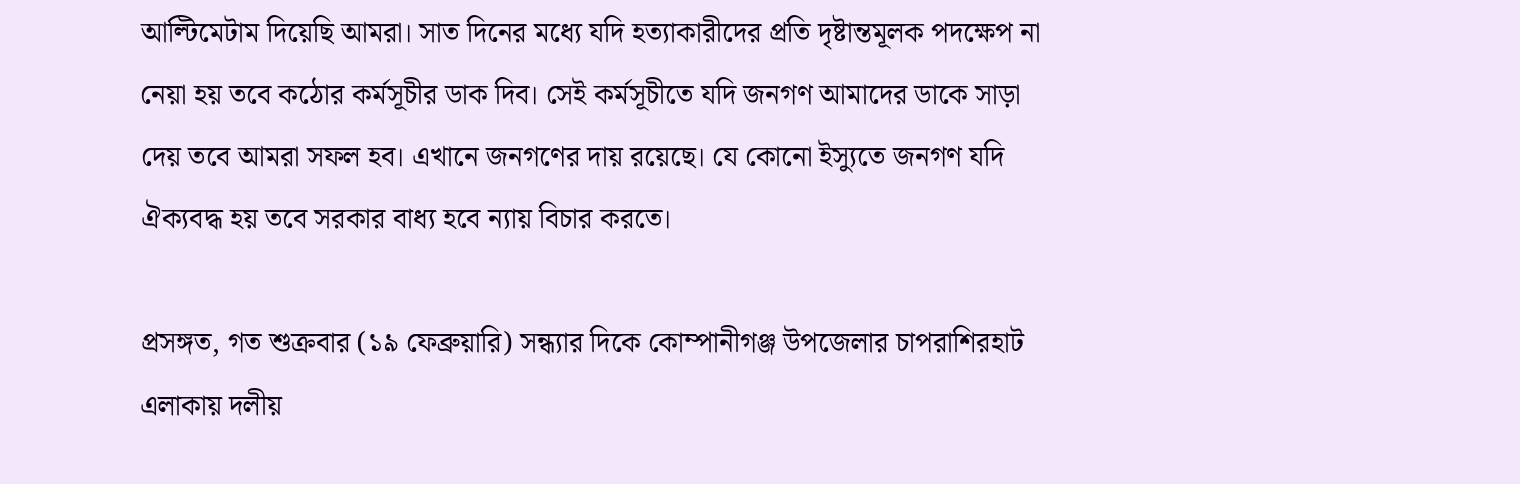আল্টিমেটাম দিয়েছি আমরা। সাত দিনের মধ্যে যদি হত্যাকারীদের প্রতি দৃষ্টান্তমূলক পদক্ষেপ না নেয়া হয় তবে কঠোর কর্মসূচীর ডাক দিব। সেই কর্মসূচীতে যদি জনগণ আমাদের ডাকে সাড়া দেয় তবে আমরা সফল হব। এখানে জনগণের দায় রয়েছে। যে কোনো ইস্যুতে জনগণ যদি ঐক্যবদ্ধ হয় তবে সরকার বাধ্য হবে ন্যায় বিচার করতে।

প্রসঙ্গত, গত শুক্রবার (১৯ ফেব্রুয়ারি) সন্ধ্যার দিকে কোম্পানীগঞ্জ উপজেলার চাপরাশিরহাট এলাকায় দলীয়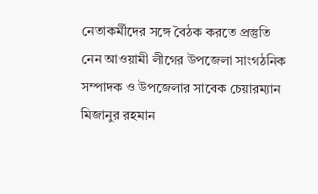নেতাকর্মীদের সঙ্গে বৈঠক করতে প্রস্তুতি নেন আওয়ামী লীগের উপজেলা সাংগঠনিক সম্পাদক ও উপজেলার সাবেক চেয়ারম্যান মিজানুর রহমান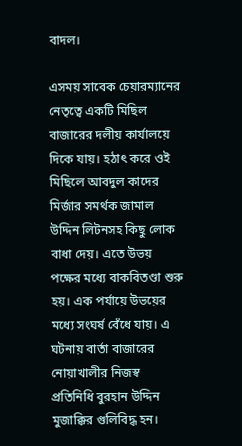বাদল।

এসময় সাবেক চেয়ারম্যানের নেতৃত্বে একটি মিছিল বাজারের দলীয় কার্যালয়ে দিকে যায়। হঠাৎ করে ওই মিছিলে আবদুল কাদের মির্জার সমর্থক জামাল উদ্দিন লিটনসহ কিছু লোক বাধা দেয়। এতে উভয় পক্ষের মধ্যে বাকবিতণ্ডা শুরু হয়। এক পর্যায়ে উভয়ের মধ্যে সংঘর্ষ বেঁধে যায়। এ ঘটনায় বার্তা বাজারের নোয়াখালীর নিজস্ব প্রতিনিধি বুরহান উদ্দিন মুজাক্কির গুলিবিদ্ধ হন।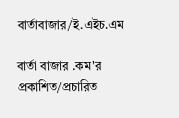বার্তাবাজার/ই.এইচ.এম

বার্তা বাজার .কম'র প্রকাশিত/প্রচারিত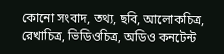কোনো সংবাদ, তথ্য, ছবি, আলোকচিত্র, রেখাচিত্র, ভিডিওচিত্র, অডিও কনটেন্ট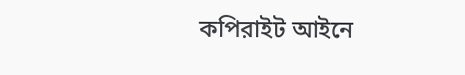কপিরাইট আইনে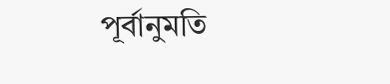পূর্বানুমতি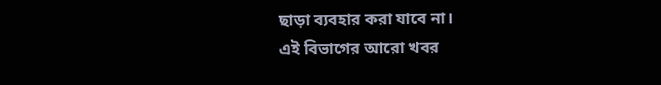ছাড়া ব্যবহার করা যাবে না।
এই বিভাগের আরো খবর